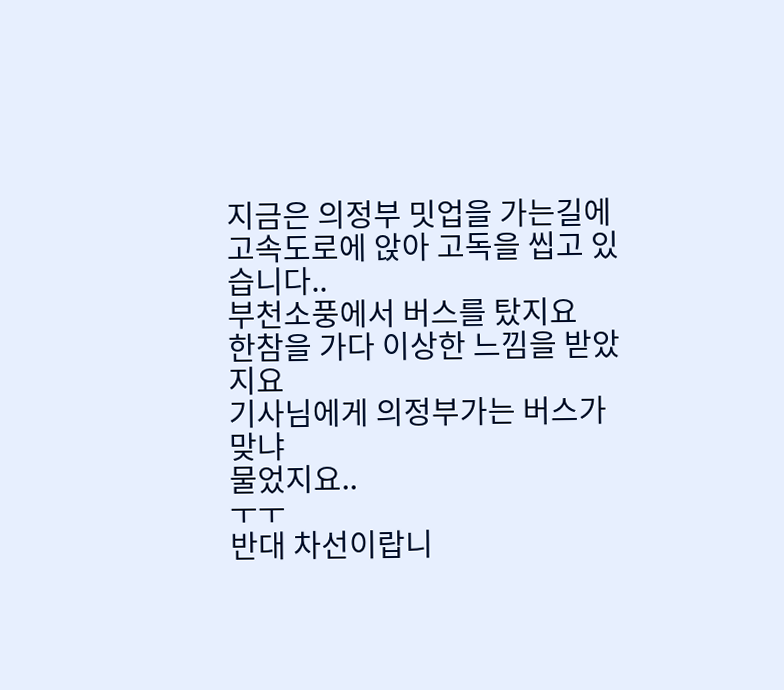지금은 의정부 밋업을 가는길에
고속도로에 앉아 고독을 씹고 있습니다..
부천소풍에서 버스를 탔지요
한참을 가다 이상한 느낌을 받았지요
기사님에게 의정부가는 버스가 맞냐
물었지요..
ㅜㅜ
반대 차선이랍니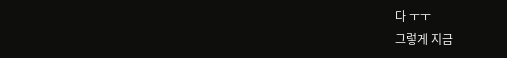다 ㅜㅜ
그렇게 지금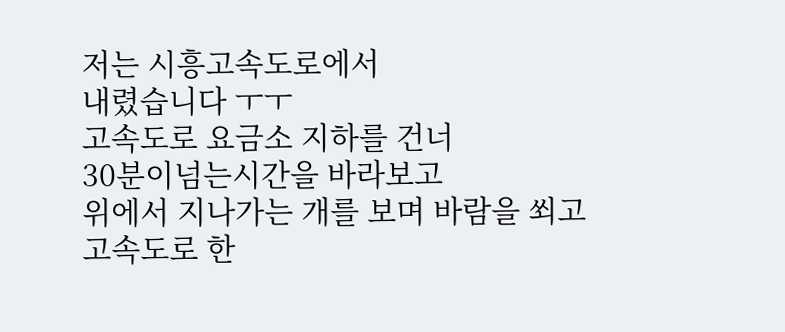저는 시흥고속도로에서
내렸습니다 ㅜㅜ
고속도로 요금소 지하를 건너
30분이넘는시간을 바라보고
위에서 지나가는 개를 보며 바람을 쐬고
고속도로 한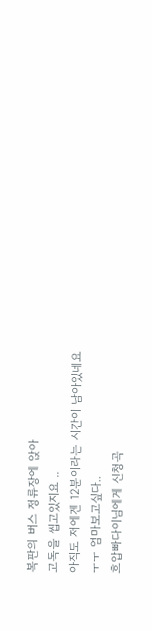복판의 버스 정류장에 앉아
고독을 씹고있지요 ..
아직도 저에겐 12분이라는 시간이 남아있네요
ㅜㅜ 엄마보고싶다..
흐압빠다이님에게 신청곡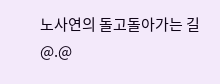노사연의 돌고돌아가는 길
@.@